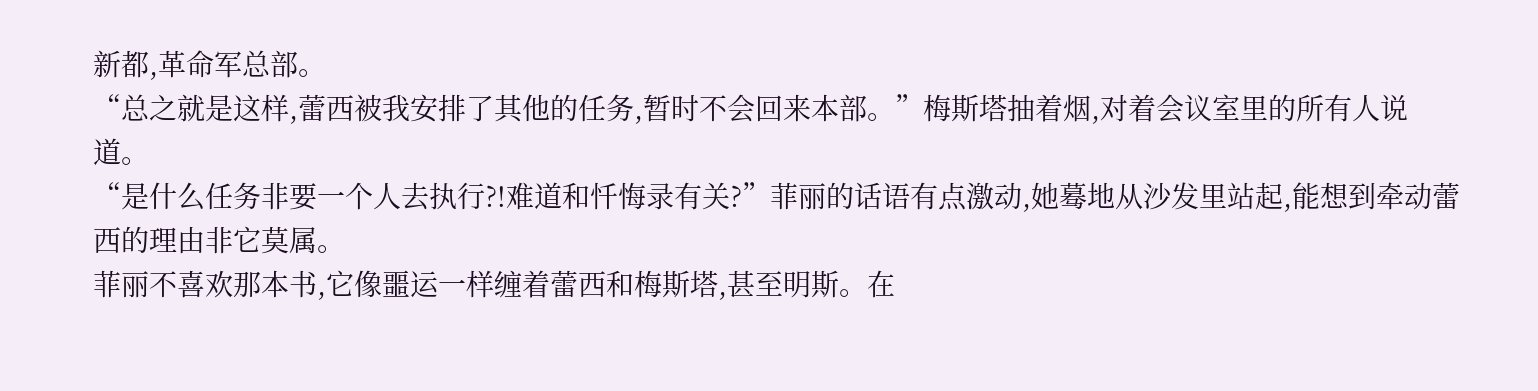新都,革命军总部。
“总之就是这样,蕾西被我安排了其他的任务,暂时不会回来本部。”梅斯塔抽着烟,对着会议室里的所有人说道。
“是什么任务非要一个人去执行?!难道和忏悔录有关?”菲丽的话语有点激动,她蓦地从沙发里站起,能想到牵动蕾西的理由非它莫属。
菲丽不喜欢那本书,它像噩运一样缠着蕾西和梅斯塔,甚至明斯。在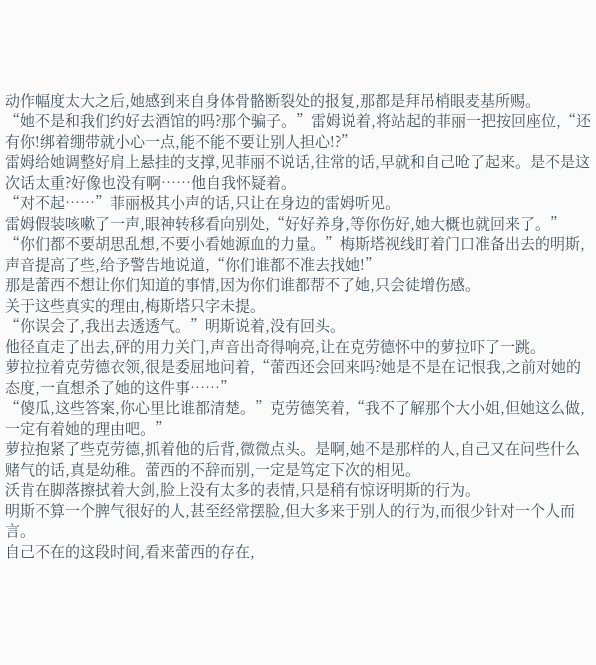动作幅度太大之后,她感到来自身体骨骼断裂处的报复,那都是拜吊梢眼麦基所赐。
“她不是和我们约好去酒馆的吗?那个骗子。”雷姆说着,将站起的菲丽一把按回座位,“还有你!绑着绷带就小心一点,能不能不要让别人担心!?”
雷姆给她调整好肩上悬挂的支撑,见菲丽不说话,往常的话,早就和自己呛了起来。是不是这次话太重?好像也没有啊……他自我怀疑着。
“对不起……”菲丽极其小声的话,只让在身边的雷姆听见。
雷姆假装咳嗽了一声,眼神转移看向别处,“好好养身,等你伤好,她大概也就回来了。”
“你们都不要胡思乱想,不要小看她源血的力量。”梅斯塔视线盯着门口准备出去的明斯,声音提高了些,给予警告地说道,“你们谁都不准去找她!”
那是蕾西不想让你们知道的事情,因为你们谁都帮不了她,只会徒增伤感。
关于这些真实的理由,梅斯塔只字未提。
“你误会了,我出去透透气。”明斯说着,没有回头。
他径直走了出去,砰的用力关门,声音出奇得响亮,让在克劳德怀中的萝拉吓了一跳。
萝拉拉着克劳德衣领,很是委屈地问着,“蕾西还会回来吗?她是不是在记恨我,之前对她的态度,一直想杀了她的这件事……”
“傻瓜,这些答案,你心里比谁都清楚。”克劳德笑着,“我不了解那个大小姐,但她这么做,一定有着她的理由吧。”
萝拉抱紧了些克劳德,抓着他的后背,微微点头。是啊,她不是那样的人,自己又在问些什么赌气的话,真是幼稚。蕾西的不辞而别,一定是笃定下次的相见。
沃肯在脚落擦拭着大剑,脸上没有太多的表情,只是稍有惊讶明斯的行为。
明斯不算一个脾气很好的人,甚至经常摆脸,但大多来于别人的行为,而很少针对一个人而言。
自己不在的这段时间,看来蕾西的存在,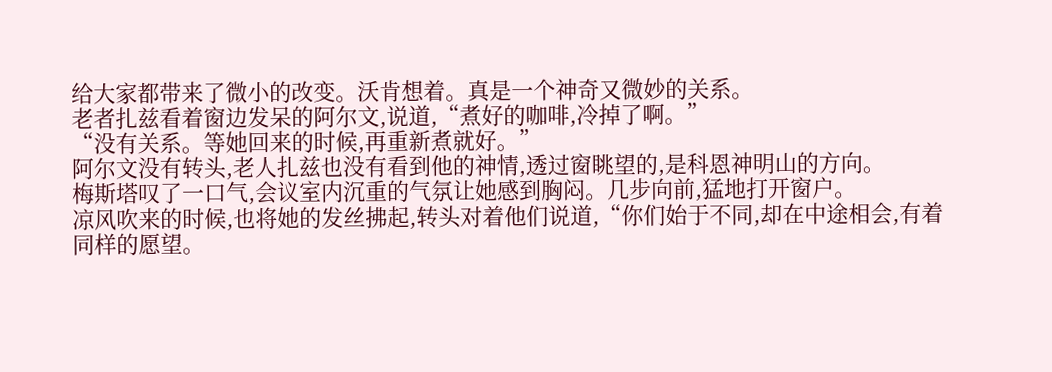给大家都带来了微小的改变。沃肯想着。真是一个神奇又微妙的关系。
老者扎兹看着窗边发呆的阿尔文,说道,“煮好的咖啡,冷掉了啊。”
“没有关系。等她回来的时候,再重新煮就好。”
阿尔文没有转头,老人扎兹也没有看到他的神情,透过窗眺望的,是科恩神明山的方向。
梅斯塔叹了一口气,会议室内沉重的气氛让她感到胸闷。几步向前,猛地打开窗户。
凉风吹来的时候,也将她的发丝拂起,转头对着他们说道,“你们始于不同,却在中途相会,有着同样的愿望。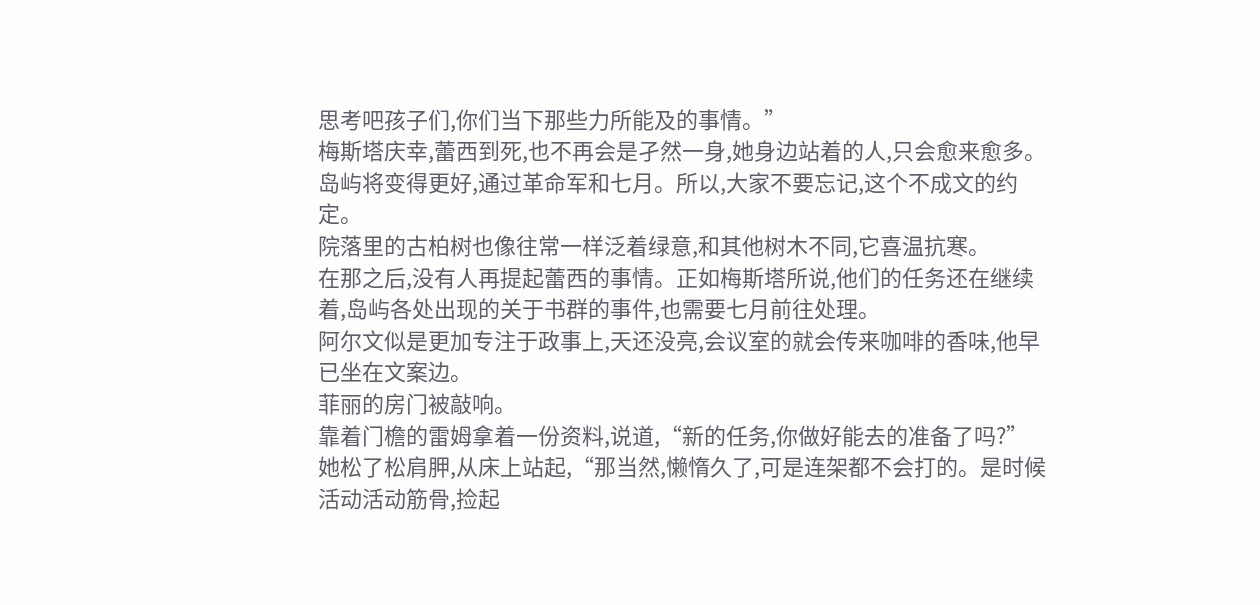思考吧孩子们,你们当下那些力所能及的事情。”
梅斯塔庆幸,蕾西到死,也不再会是孑然一身,她身边站着的人,只会愈来愈多。岛屿将变得更好,通过革命军和七月。所以,大家不要忘记,这个不成文的约定。
院落里的古柏树也像往常一样泛着绿意,和其他树木不同,它喜温抗寒。
在那之后,没有人再提起蕾西的事情。正如梅斯塔所说,他们的任务还在继续着,岛屿各处出现的关于书群的事件,也需要七月前往处理。
阿尔文似是更加专注于政事上,天还没亮,会议室的就会传来咖啡的香味,他早已坐在文案边。
菲丽的房门被敲响。
靠着门檐的雷姆拿着一份资料,说道,“新的任务,你做好能去的准备了吗?”
她松了松肩胛,从床上站起,“那当然,懒惰久了,可是连架都不会打的。是时候活动活动筋骨,捡起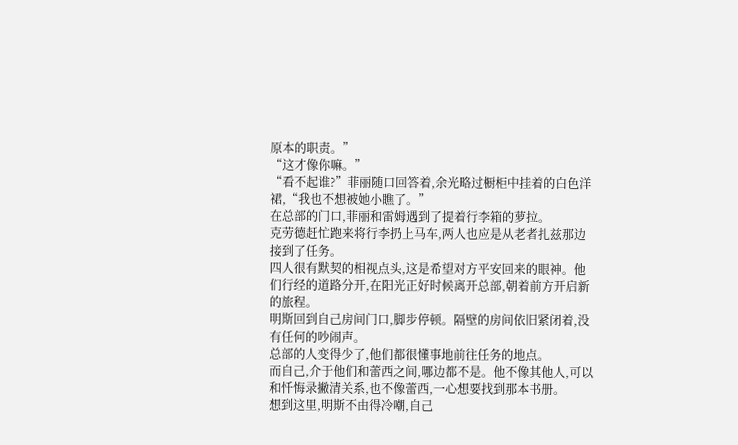原本的职责。”
“这才像你嘛。”
“看不起谁?”菲丽随口回答着,余光略过橱柜中挂着的白色洋裙,“我也不想被她小瞧了。”
在总部的门口,菲丽和雷姆遇到了提着行李箱的萝拉。
克劳德赶忙跑来将行李扔上马车,两人也应是从老者扎兹那边接到了任务。
四人很有默契的相视点头,这是希望对方平安回来的眼神。他们行经的道路分开,在阳光正好时候离开总部,朝着前方开启新的旅程。
明斯回到自己房间门口,脚步停顿。隔壁的房间依旧紧闭着,没有任何的吵闹声。
总部的人变得少了,他们都很懂事地前往任务的地点。
而自己,介于他们和蕾西之间,哪边都不是。他不像其他人,可以和忏悔录撇清关系,也不像蕾西,一心想要找到那本书册。
想到这里,明斯不由得冷嘲,自己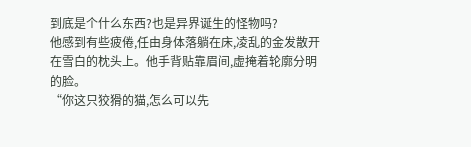到底是个什么东西?也是异界诞生的怪物吗?
他感到有些疲倦,任由身体落躺在床,凌乱的金发散开在雪白的枕头上。他手背贴靠眉间,虚掩着轮廓分明的脸。
“你这只狡猾的猫,怎么可以先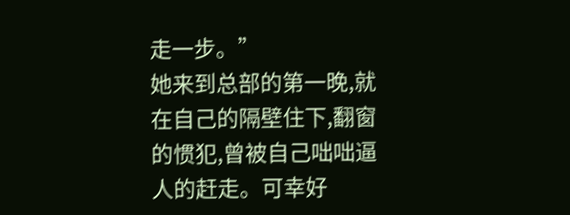走一步。”
她来到总部的第一晚,就在自己的隔壁住下,翻窗的惯犯,曾被自己咄咄逼人的赶走。可幸好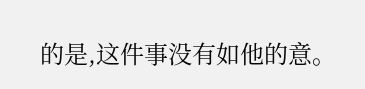的是,这件事没有如他的意。